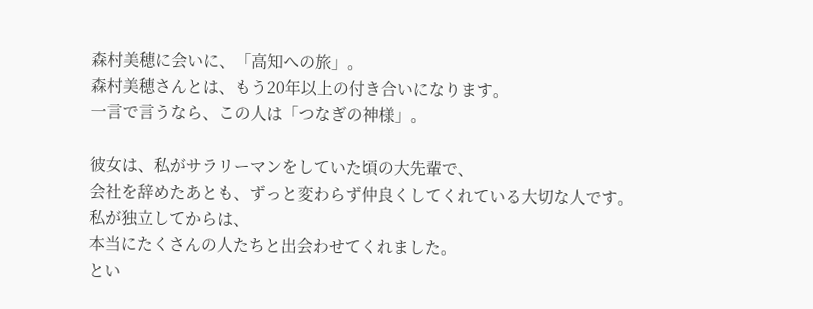森村美穂に会いに、「高知への旅」。
森村美穂さんとは、もう20年以上の付き合いになります。
一言で言うなら、この人は「つなぎの神様」。

彼女は、私がサラリーマンをしていた頃の大先輩で、
会社を辞めたあとも、ずっと変わらず仲良くしてくれている大切な人です。
私が独立してからは、
本当にたくさんの人たちと出会わせてくれました。
とい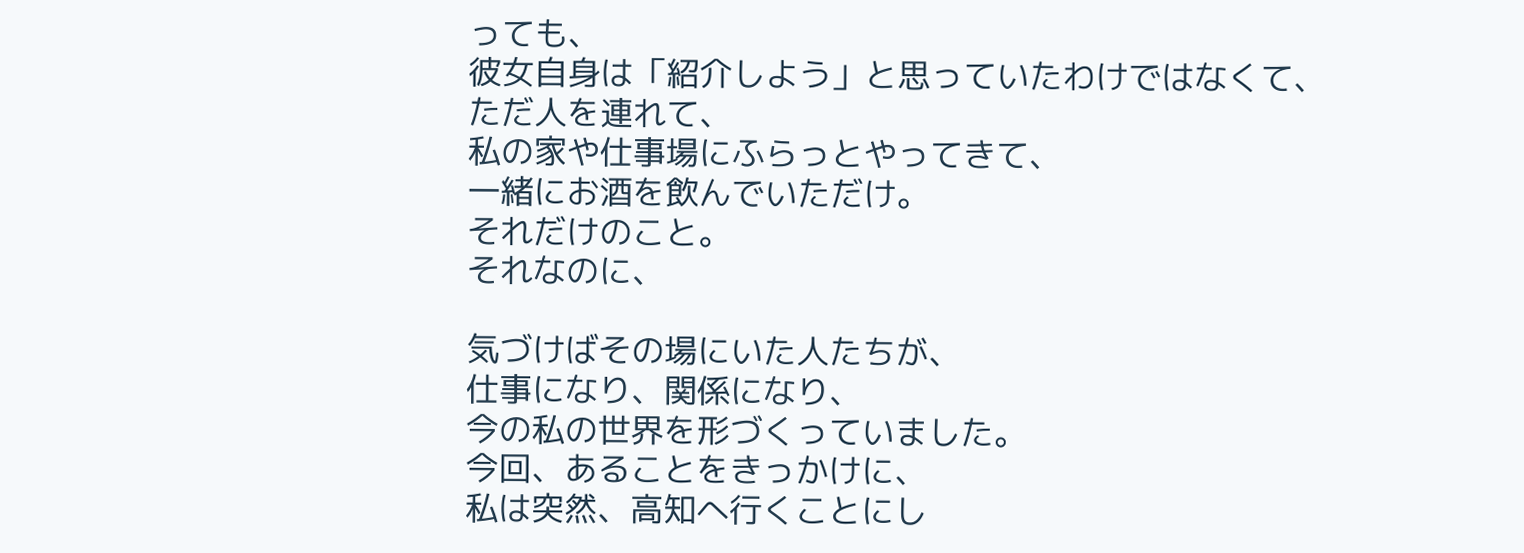っても、
彼女自身は「紹介しよう」と思っていたわけではなくて、
ただ人を連れて、
私の家や仕事場にふらっとやってきて、
一緒にお酒を飲んでいただけ。
それだけのこと。
それなのに、

気づけばその場にいた人たちが、
仕事になり、関係になり、
今の私の世界を形づくっていました。
今回、あることをきっかけに、
私は突然、高知へ行くことにし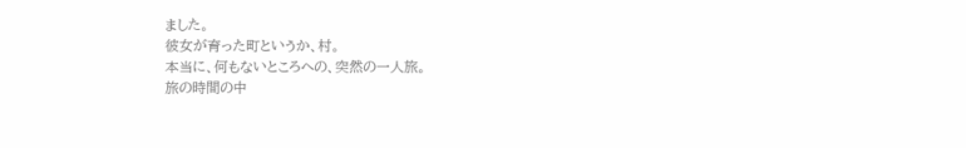ました。
彼女が育った町というか、村。
本当に、何もないところへの、突然の一人旅。
旅の時間の中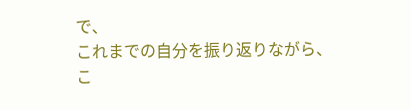で、
これまでの自分を振り返りながら、
こ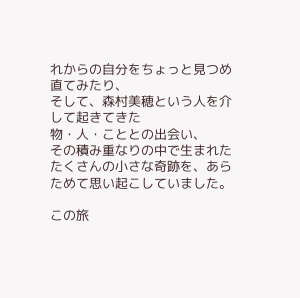れからの自分をちょっと見つめ直てみたり、
そして、森村美穂という人を介して起きてきた
物・人・こととの出会い、
その積み重なりの中で生まれた
たくさんの小さな奇跡を、あらためて思い起こしていました。

この旅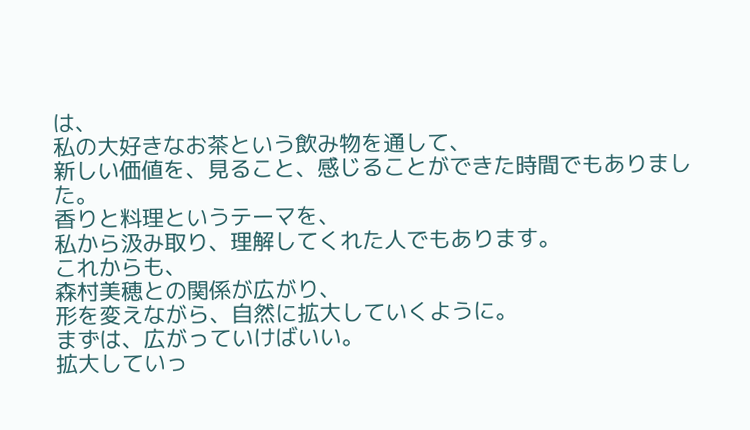は、
私の大好きなお茶という飲み物を通して、
新しい価値を、見ること、感じることができた時間でもありました。
香りと料理というテーマを、
私から汲み取り、理解してくれた人でもあります。
これからも、
森村美穂との関係が広がり、
形を変えながら、自然に拡大していくように。
まずは、広がっていけばいい。
拡大していっ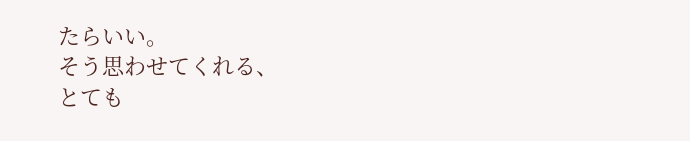たらいい。
そう思わせてくれる、
とても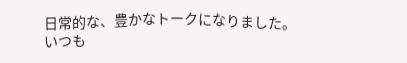日常的な、豊かなトークになりました。
いつも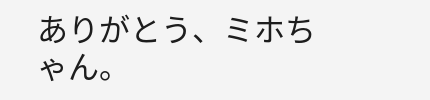ありがとう、ミホちゃん。